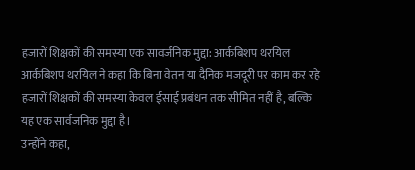हजारों शिक्षकों की समस्या एक सावर्जनिक मुद्दा: आर्कबिशप थरयिल
आर्कबिशप थरयिल ने कहा कि बिना वेतन या दैनिक मजदूरी पर काम कर रहे हजारों शिक्षकों की समस्या केवल ईसाई प्रबंधन तक सीमित नहीं है, बल्कि यह एक सार्वजनिक मुद्दा है।
उन्होंने कहा,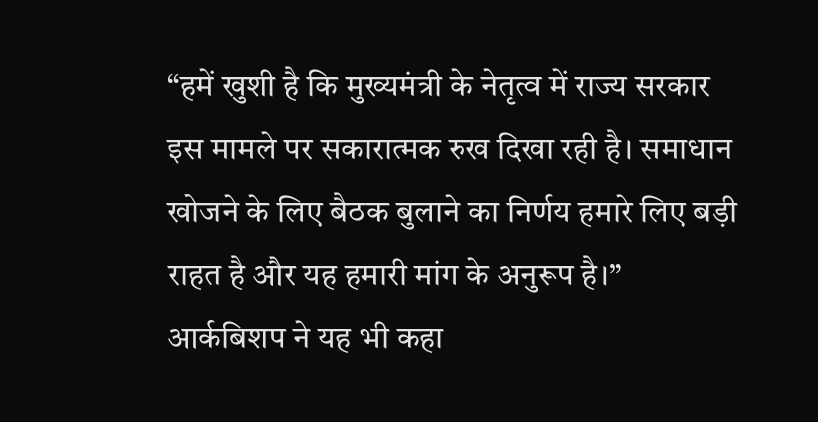“हमें खुशी है कि मुख्यमंत्री के नेतृत्व में राज्य सरकार इस मामले पर सकारात्मक रुख दिखा रही है। समाधान खोजने के लिए बैठक बुलाने का निर्णय हमारे लिए बड़ी राहत है और यह हमारी मांग के अनुरूप है।”
आर्कबिशप ने यह भी कहा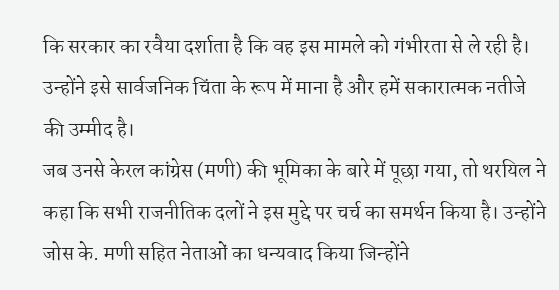कि सरकार का रवैया दर्शाता है कि वह इस मामले को गंभीरता से ले रही है। उन्होंने इसे सार्वजनिक चिंता के रूप में माना है और हमें सकारात्मक नतीजे की उम्मीद है।
जब उनसे केरल कांग्रेस (मणी) की भूमिका के बारे में पूछा गया, तो थरयिल ने कहा कि सभी राजनीतिक दलों ने इस मुद्दे पर चर्च का समर्थन किया है। उन्होंने जोस के. मणी सहित नेताओं का धन्यवाद किया जिन्होंने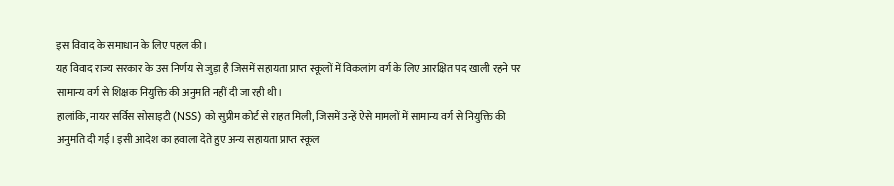इस विवाद के समाधान के लिए पहल की।
यह विवाद राज्य सरकार के उस निर्णय से जुड़ा है जिसमें सहायता प्राप्त स्कूलों में विकलांग वर्ग के लिए आरक्षित पद खाली रहने पर सामान्य वर्ग से शिक्षक नियुक्ति की अनुमति नहीं दी जा रही थी।
हालांकि, नायर सर्विस सोसाइटी (NSS) को सुप्रीम कोर्ट से राहत मिली, जिसमें उन्हें ऐसे मामलों में सामान्य वर्ग से नियुक्ति की अनुमति दी गई। इसी आदेश का हवाला देते हुए अन्य सहायता प्राप्त स्कूल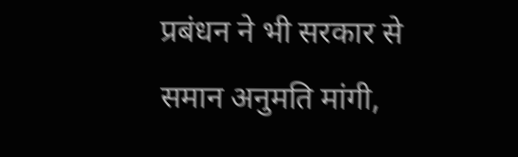प्रबंधन ने भी सरकार से समान अनुमति मांगी,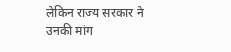लेकिन राज्य सरकार ने उनकी मांग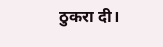ठुकरा दी।